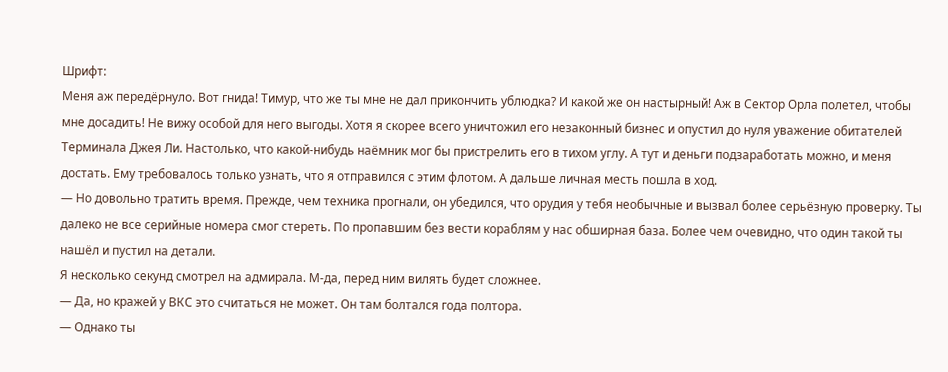Шрифт:
Меня аж передёрнуло. Вот гнида! Тимур, что же ты мне не дал прикончить ублюдка? И какой же он настырный! Аж в Сектор Орла полетел, чтобы мне досадить! Не вижу особой для него выгоды. Хотя я скорее всего уничтожил его незаконный бизнес и опустил до нуля уважение обитателей Терминала Джея Ли. Настолько, что какой-нибудь наёмник мог бы пристрелить его в тихом углу. А тут и деньги подзаработать можно, и меня достать. Ему требовалось только узнать, что я отправился с этим флотом. А дальше личная месть пошла в ход.
— Но довольно тратить время. Прежде, чем техника прогнали, он убедился, что орудия у тебя необычные и вызвал более серьёзную проверку. Ты далеко не все серийные номера смог стереть. По пропавшим без вести кораблям у нас обширная база. Более чем очевидно, что один такой ты нашёл и пустил на детали.
Я несколько секунд смотрел на адмирала. М-да, перед ним вилять будет сложнее.
— Да, но кражей у ВКС это считаться не может. Он там болтался года полтора.
— Однако ты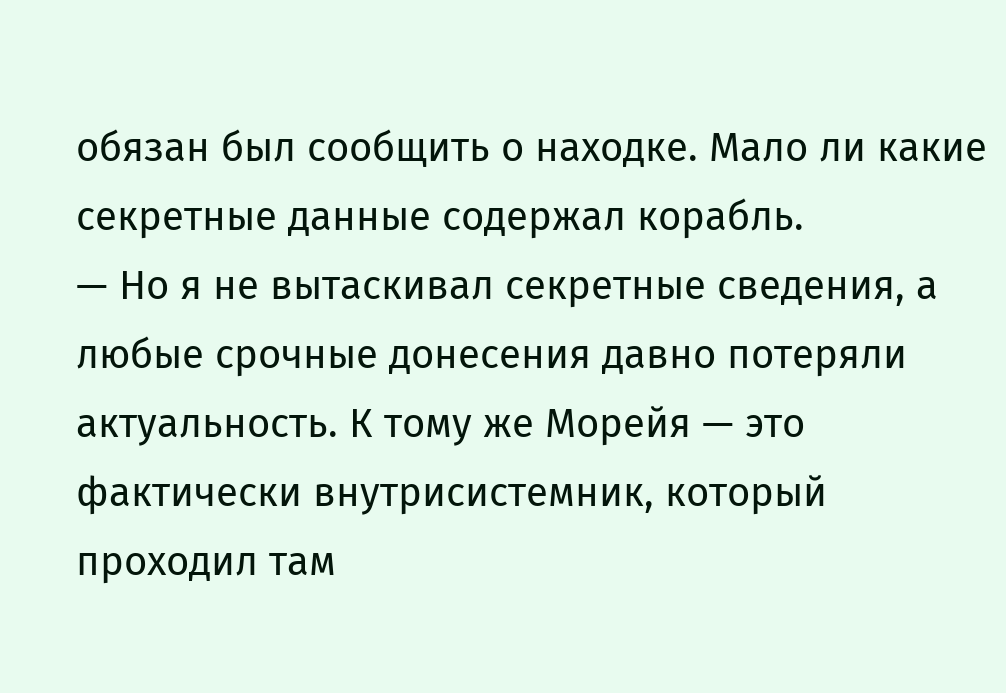обязан был сообщить о находке. Мало ли какие секретные данные содержал корабль.
— Но я не вытаскивал секретные сведения, а любые срочные донесения давно потеряли актуальность. К тому же Морейя — это фактически внутрисистемник, который проходил там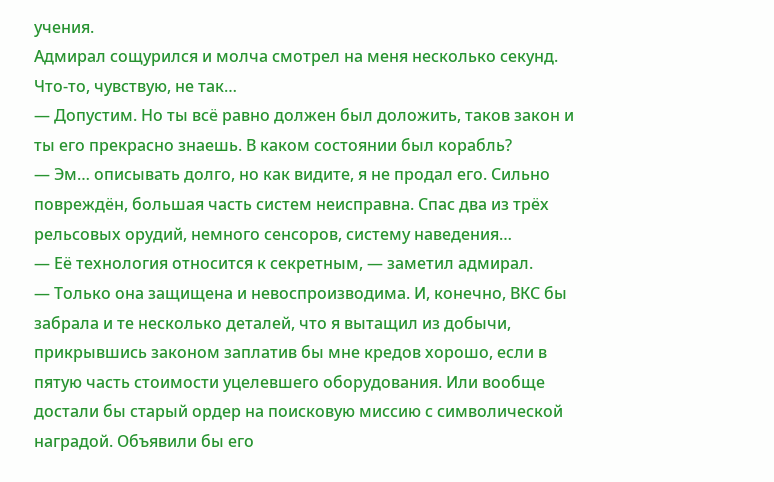учения.
Адмирал сощурился и молча смотрел на меня несколько секунд. Что-то, чувствую, не так…
— Допустим. Но ты всё равно должен был доложить, таков закон и ты его прекрасно знаешь. В каком состоянии был корабль?
— Эм… описывать долго, но как видите, я не продал его. Сильно повреждён, большая часть систем неисправна. Спас два из трёх рельсовых орудий, немного сенсоров, систему наведения…
— Её технология относится к секретным, — заметил адмирал.
— Только она защищена и невоспроизводима. И, конечно, ВКС бы забрала и те несколько деталей, что я вытащил из добычи, прикрывшись законом заплатив бы мне кредов хорошо, если в пятую часть стоимости уцелевшего оборудования. Или вообще достали бы старый ордер на поисковую миссию с символической наградой. Объявили бы его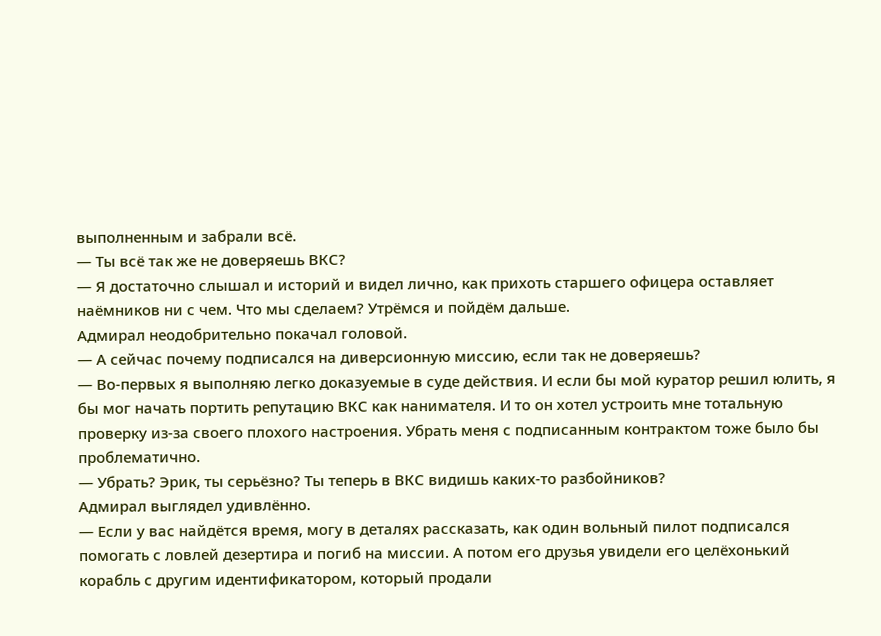выполненным и забрали всё.
— Ты всё так же не доверяешь ВКС?
— Я достаточно слышал и историй и видел лично, как прихоть старшего офицера оставляет наёмников ни с чем. Что мы сделаем? Утрёмся и пойдём дальше.
Адмирал неодобрительно покачал головой.
— А сейчас почему подписался на диверсионную миссию, если так не доверяешь?
— Во-первых я выполняю легко доказуемые в суде действия. И если бы мой куратор решил юлить, я бы мог начать портить репутацию ВКС как нанимателя. И то он хотел устроить мне тотальную проверку из-за своего плохого настроения. Убрать меня с подписанным контрактом тоже было бы проблематично.
— Убрать? Эрик, ты серьёзно? Ты теперь в ВКС видишь каких-то разбойников?
Адмирал выглядел удивлённо.
— Если у вас найдётся время, могу в деталях рассказать, как один вольный пилот подписался помогать с ловлей дезертира и погиб на миссии. А потом его друзья увидели его целёхонький корабль с другим идентификатором, который продали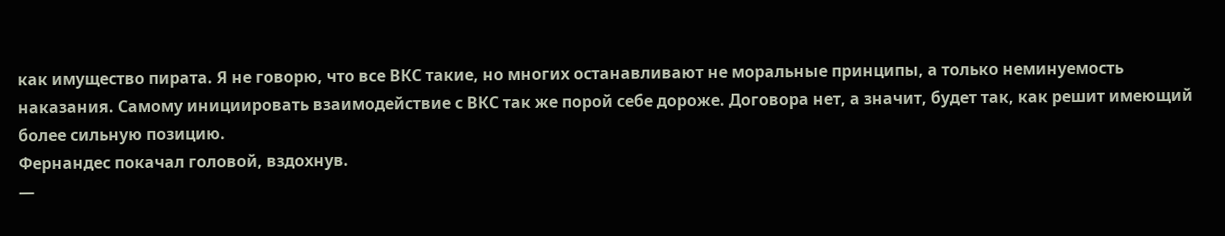как имущество пирата. Я не говорю, что все ВКС такие, но многих останавливают не моральные принципы, а только неминуемость наказания. Самому инициировать взаимодействие с ВКС так же порой себе дороже. Договора нет, а значит, будет так, как решит имеющий более сильную позицию.
Фернандес покачал головой, вздохнув.
—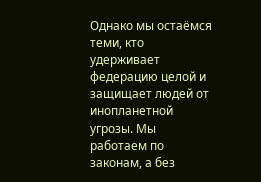Однако мы остаёмся теми, кто удерживает федерацию целой и защищает людей от инопланетной угрозы. Мы работаем по законам, а без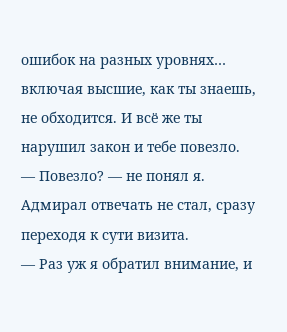ошибок на разных уровнях… включая высшие, как ты знаешь, не обходится. И всё же ты нарушил закон и тебе повезло.
— Повезло? — не понял я.
Адмирал отвечать не стал, сразу переходя к сути визита.
— Раз уж я обратил внимание, и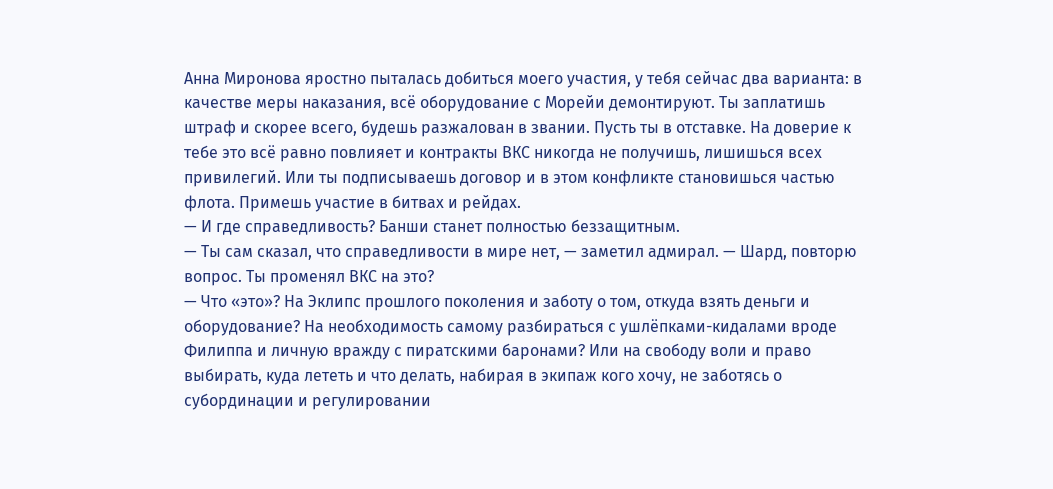Анна Миронова яростно пыталась добиться моего участия, у тебя сейчас два варианта: в качестве меры наказания, всё оборудование с Морейи демонтируют. Ты заплатишь штраф и скорее всего, будешь разжалован в звании. Пусть ты в отставке. На доверие к тебе это всё равно повлияет и контракты ВКС никогда не получишь, лишишься всех привилегий. Или ты подписываешь договор и в этом конфликте становишься частью флота. Примешь участие в битвах и рейдах.
— И где справедливость? Банши станет полностью беззащитным.
— Ты сам сказал, что справедливости в мире нет, — заметил адмирал. — Шард, повторю вопрос. Ты променял ВКС на это?
— Что «это»? На Эклипс прошлого поколения и заботу о том, откуда взять деньги и оборудование? На необходимость самому разбираться с ушлёпками-кидалами вроде Филиппа и личную вражду с пиратскими баронами? Или на свободу воли и право выбирать, куда лететь и что делать, набирая в экипаж кого хочу, не заботясь о субординации и регулировании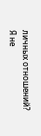личных отношений? Я не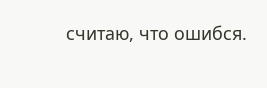считаю, что ошибся.